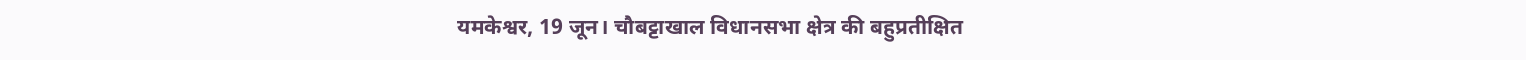यमकेश्वर, 19 जून। चौबट्टाखाल विधानसभा क्षेत्र की बहुप्रतीक्षित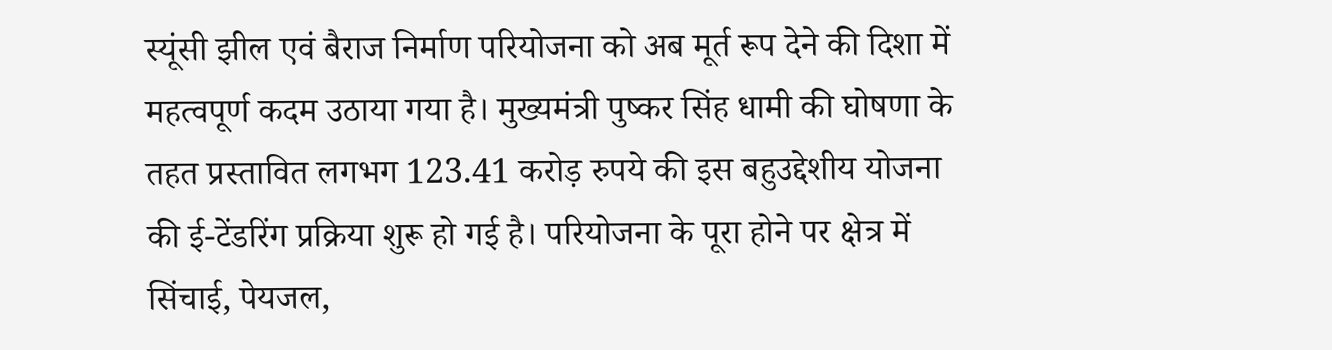स्यूंसी झील एवं बैराज निर्माण परियोजना को अब मूर्त रूप देने की दिशा में महत्वपूर्ण कदम उठाया गया है। मुख्यमंत्री पुष्कर सिंह धामी की घोषणा के तहत प्रस्तावित लगभग 123.41 करोड़ रुपये की इस बहुउद्देशीय योजना की ई-टेंडरिंग प्रक्रिया शुरू हो गई है। परियोजना के पूरा होने पर क्षेत्र में सिंचाई, पेयजल,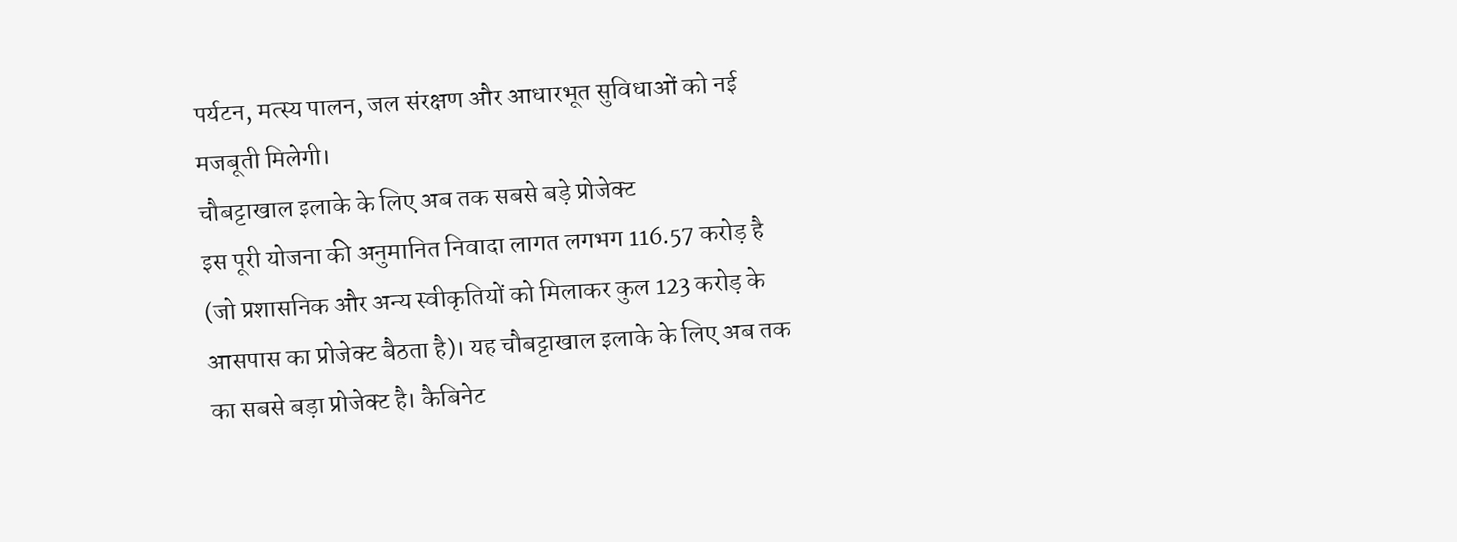पर्यटन, मत्स्य पालन, जल संरक्षण और आधारभूत सुविधाओं को नई मजबूती मिलेगी।
चौबट्टाखाल इलाके के लिए अब तक सबसे बड़े प्रोजेक्ट
इस पूरी योजना की अनुमानित निवादा लागत लगभग 116.57 करोड़ है (जो प्रशासनिक और अन्य स्वीकृतियों को मिलाकर कुल 123 करोड़ के आसपास का प्रोजेक्ट बैठता है)। यह चौबट्टाखाल इलाके के लिए अब तक का सबसे बड़ा प्रोजेक्ट है। कैबिनेट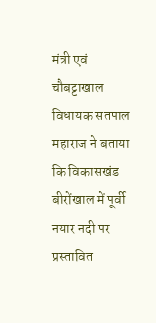मंत्री एवं चौबट्टाखाल विधायक सतपाल महाराज ने बताया कि विकासखंड बीरोंखाल में पूर्वी नयार नदी पर प्रस्तावित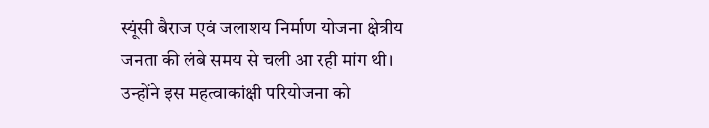स्यूंसी बैराज एवं जलाशय निर्माण योजना क्षेत्रीय जनता की लंबे समय से चली आ रही मांग थी। उन्होंने इस महत्वाकांक्षी परियोजना को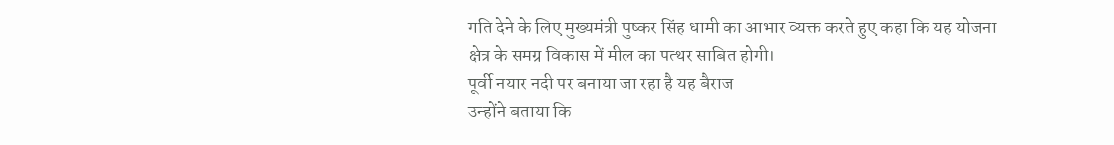गति देने के लिए मुख्यमंत्री पुष्कर सिंह धामी का आभार व्यक्त करते हुए कहा कि यह योजना क्षेत्र के समग्र विकास में मील का पत्थर साबित होगी।
पूर्वी नयार नदी पर बनाया जा रहा है यह बैराज
उन्होंने बताया कि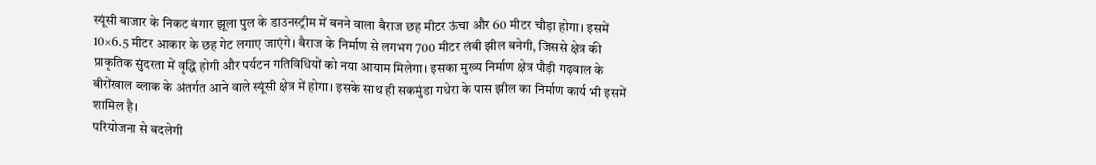स्यूंसी बाजार के निकट बंगार झूला पुल के डाउनस्ट्रीम में बनने वाला बैराज छह मीटर ऊंचा और 60 मीटर चौड़ा होगा। इसमें 10×6.5 मीटर आकार के छह गेट लगाए जाएंगे। बैराज के निर्माण से लगभग 700 मीटर लंबी झील बनेगी, जिससे क्षेत्र की प्राकृतिक सुंदरता में वृद्धि होगी और पर्यटन गतिविधियों को नया आयाम मिलेगा। इसका मुख्य निर्माण क्षेत्र पौड़ी गढ़वाल के बीरोंखाल ब्लाक के अंतर्गत आने वाले स्यूंसी क्षेत्र में होगा। इसके साथ ही सकमुंडा गधेरा के पास झील का निर्माण कार्य भी इसमें शामिल है।
परियोजना से बदलेगी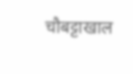चौबट्टाखाल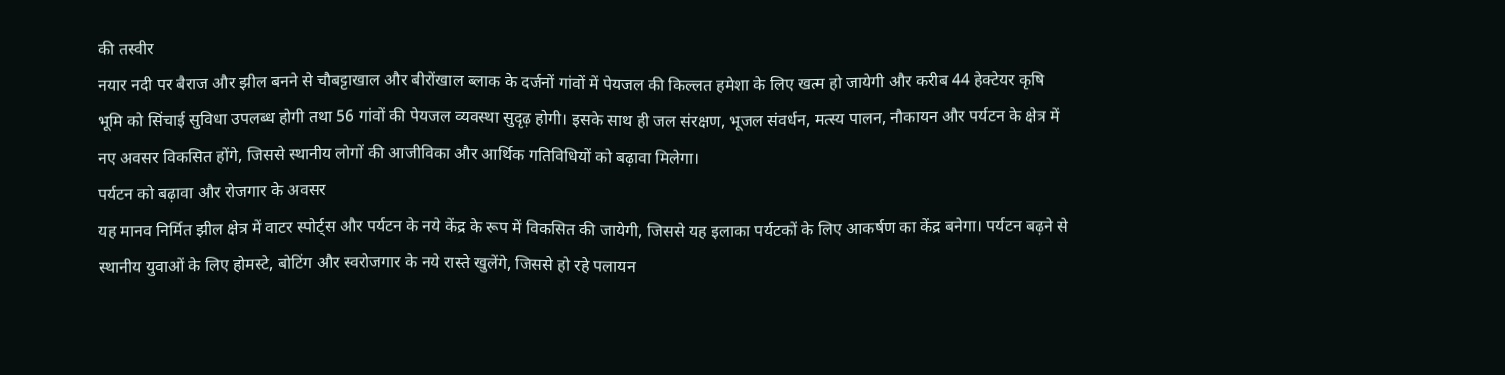की तस्वीर
नयार नदी पर बैराज और झील बनने से चौबट्टाखाल और बीरोंखाल ब्लाक के दर्जनों गांवों में पेयजल की किल्लत हमेशा के लिए खत्म हो जायेगी और करीब 44 हेक्टेयर कृषि भूमि को सिंचाई सुविधा उपलब्ध होगी तथा 56 गांवों की पेयजल व्यवस्था सुदृढ़ होगी। इसके साथ ही जल संरक्षण, भूजल संवर्धन, मत्स्य पालन, नौकायन और पर्यटन के क्षेत्र में नए अवसर विकसित होंगे, जिससे स्थानीय लोगों की आजीविका और आर्थिक गतिविधियों को बढ़ावा मिलेगा।
पर्यटन को बढ़ावा और रोजगार के अवसर
यह मानव निर्मित झील क्षेत्र में वाटर स्पोर्ट्स और पर्यटन के नये केंद्र के रूप में विकसित की जायेगी, जिससे यह इलाका पर्यटकों के लिए आकर्षण का केंद्र बनेगा। पर्यटन बढ़ने से स्थानीय युवाओं के लिए होमस्टे, बोटिंग और स्वरोजगार के नये रास्ते खुलेंगे, जिससे हो रहे पलायन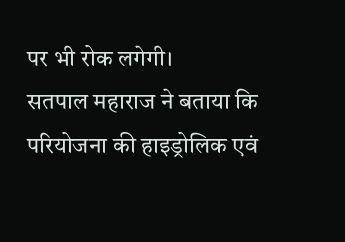पर भी रोक लगेगी।
सतपाल महाराज ने बताया कि परियोजना की हाइड्रोलिक एवं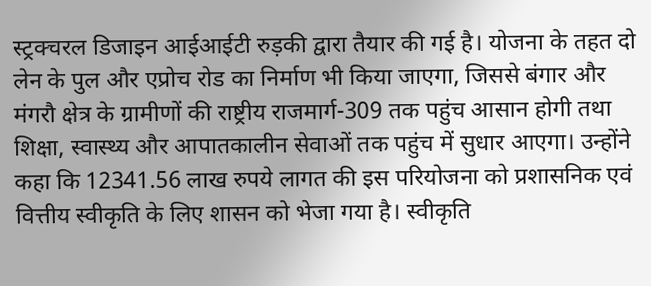स्ट्रक्चरल डिजाइन आईआईटी रुड़की द्वारा तैयार की गई है। योजना के तहत दो लेन के पुल और एप्रोच रोड का निर्माण भी किया जाएगा, जिससे बंगार और मंगरौ क्षेत्र के ग्रामीणों की राष्ट्रीय राजमार्ग-309 तक पहुंच आसान होगी तथा शिक्षा, स्वास्थ्य और आपातकालीन सेवाओं तक पहुंच में सुधार आएगा। उन्होंने कहा कि 12341.56 लाख रुपये लागत की इस परियोजना को प्रशासनिक एवं वित्तीय स्वीकृति के लिए शासन को भेजा गया है। स्वीकृति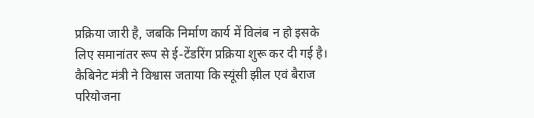प्रक्रिया जारी है, जबकि निर्माण कार्य में विलंब न हो इसके लिए समानांतर रूप से ई-टेंडरिंग प्रक्रिया शुरू कर दी गई है।
कैबिनेट मंत्री ने विश्वास जताया कि स्यूंसी झील एवं बैराज परियोजना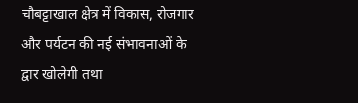चौबट्टाखाल क्षेत्र में विकास, रोजगार और पर्यटन की नई संभावनाओं के द्वार खोलेगी तथा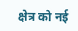क्षेत्र को नई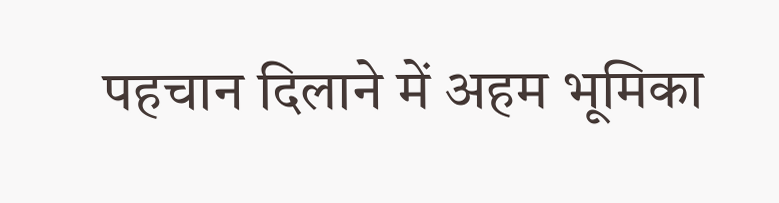पहचान दिलाने में अहम भूमिका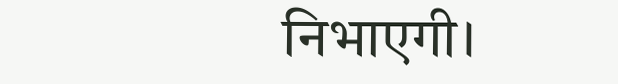निभाएगी।